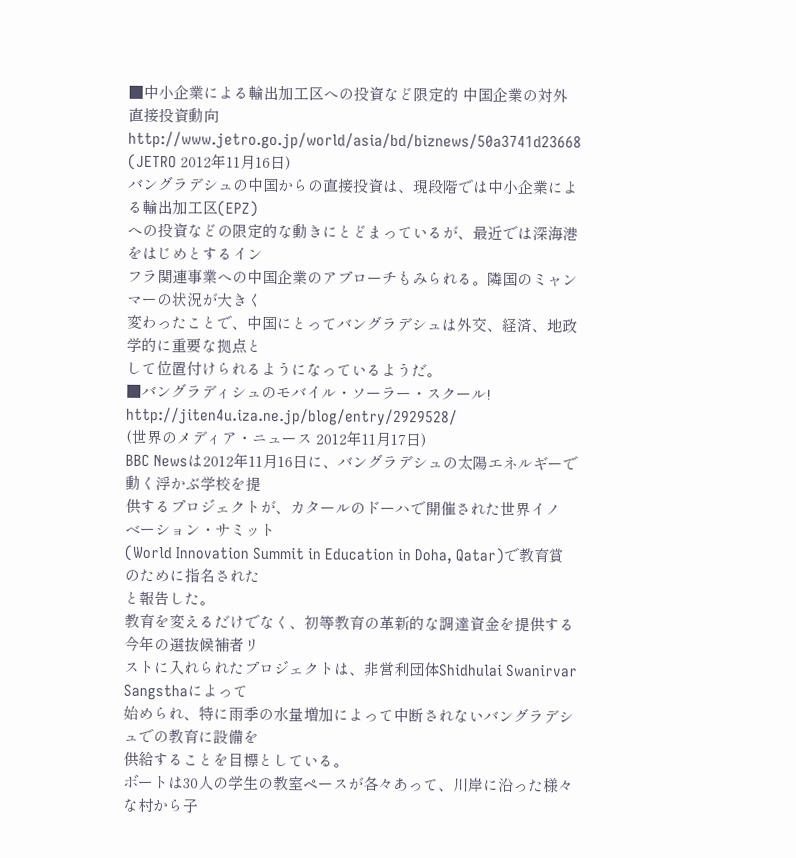■中小企業による輸出加工区への投資など限定的 中国企業の対外直接投資動向
http://www.jetro.go.jp/world/asia/bd/biznews/50a3741d23668
(JETRO 2012年11月16日)
バングラデシュの中国からの直接投資は、現段階では中小企業による輸出加工区(EPZ)
への投資などの限定的な動きにとどまっているが、最近では深海港をはじめとするイン
フラ関連事業への中国企業のアプローチもみられる。隣国のミャンマーの状況が大きく
変わったことで、中国にとってバングラデシュは外交、経済、地政学的に重要な拠点と
して位置付けられるようになっているようだ。
■バングラディシュのモバイル・ソーラー・スクール!
http://jiten4u.iza.ne.jp/blog/entry/2929528/
(世界のメディア・ニュース 2012年11月17日)
BBC Newsは2012年11月16日に、バングラデシュの太陽エネルギーで動く浮かぶ学校を提
供するプロジェクトが、カタールのドーハで開催された世界イノ ベーション・サミット
(World Innovation Summit in Education in Doha, Qatar)で教育賞のために指名された
と報告した。
教育を変えるだけでなく、初等教育の革新的な調達資金を提供する今年の選抜候補者リ
ストに入れられたプロジェクトは、非営利団体Shidhulai Swanirvar Sangsthaによって
始められ、特に雨季の水量増加によって中断されないバングラデシュでの教育に設備を
供給することを目標としている。
ボートは30人の学生の教室ペースが各々あって、川岸に沿った様々な村から子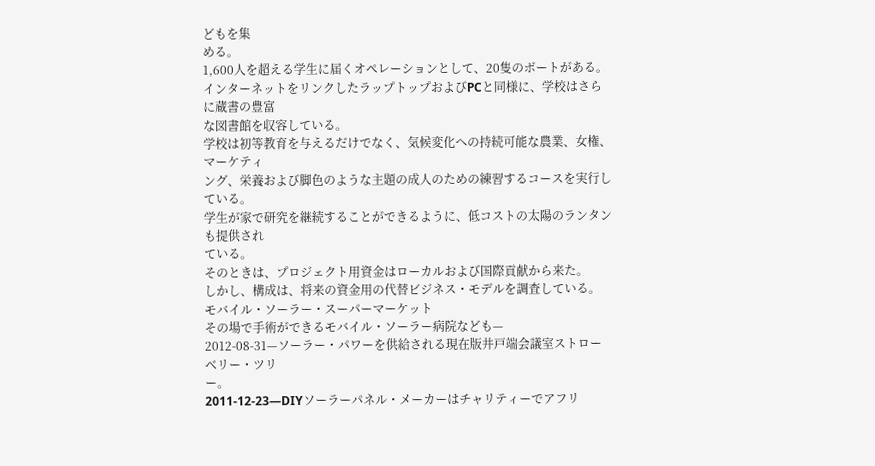どもを集
める。
1,600人を超える学生に届くオペレーションとして、20隻のボートがある。
インターネットをリンクしたラップトップおよびPCと同様に、学校はさらに蔵書の豊富
な図書館を収容している。
学校は初等教育を与えるだけでなく、気候変化への持続可能な農業、女権、マーケティ
ング、栄養および脚色のような主題の成人のための練習するコースを実行している。
学生が家で研究を継続することができるように、低コストの太陽のランタンも提供され
ている。
そのときは、プロジェクト用資金はローカルおよび国際貢献から来た。
しかし、構成は、将来の資金用の代替ビジネス・モデルを調査している。
モバイル・ソーラー・スーパーマーケット
その場で手術ができるモバイル・ソーラー病院なども—
2012-08-31—ソーラー・パワーを供給される現在版井戸端会議室ストローベリー・ツリ
ー。
2011-12-23—DIYソーラーパネル・メーカーはチャリティーでアフリ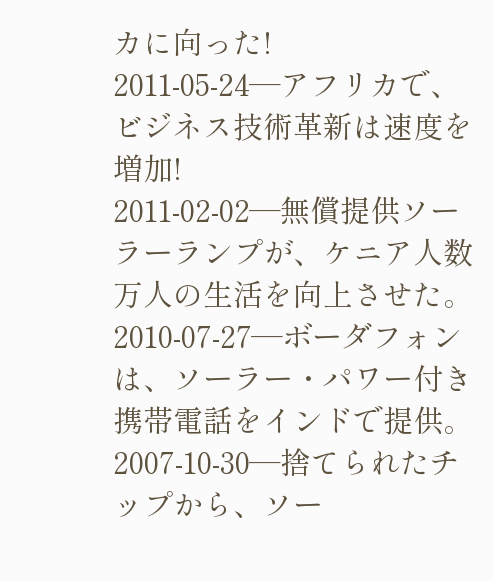カに向った!
2011-05-24—アフリカで、ビジネス技術革新は速度を増加!
2011-02-02—無償提供ソーラーランプが、ケニア人数万人の生活を向上させた。
2010-07-27—ボーダフォンは、ソーラー・パワー付き携帯電話をインドで提供。
2007-10-30—捨てられたチップから、ソー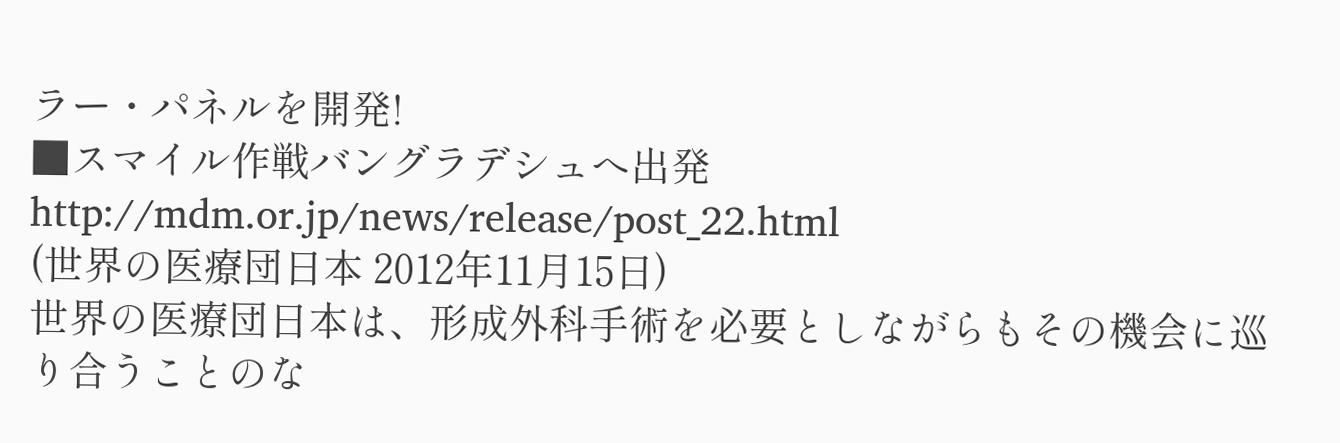ラー・パネルを開発!
■スマイル作戦バングラデシュへ出発
http://mdm.or.jp/news/release/post_22.html
(世界の医療団日本 2012年11月15日)
世界の医療団日本は、形成外科手術を必要としながらもその機会に巡り合うことのな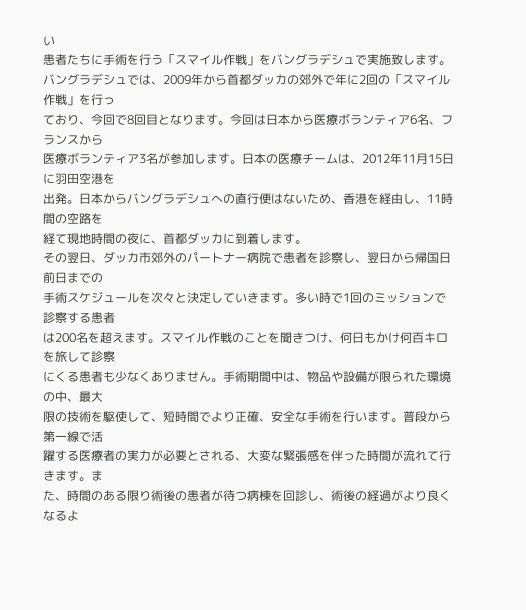い
患者たちに手術を行う「スマイル作戦」をバングラデシュで実施致します。
バングラデシュでは、2009年から首都ダッカの郊外で年に2回の「スマイル作戦」を行っ
ており、今回で8回目となります。今回は日本から医療ボランティア6名、フランスから
医療ボランティア3名が参加します。日本の医療チームは、2012年11月15日に羽田空港を
出発。日本からバングラデシュへの直行便はないため、香港を経由し、11時間の空路を
経て現地時間の夜に、首都ダッカに到着します。
その翌日、ダッカ市郊外のパートナー病院で患者を診察し、翌日から帰国日前日までの
手術スケジュールを次々と決定していきます。多い時で1回のミッションで診察する患者
は200名を超えます。スマイル作戦のことを聞きつけ、何日もかけ何百キロを旅して診察
にくる患者も少なくありません。手術期間中は、物品や設備が限られた環境の中、最大
限の技術を駆使して、短時間でより正確、安全な手術を行います。普段から第一線で活
躍する医療者の実力が必要とされる、大変な緊張感を伴った時間が流れて行きます。ま
た、時間のある限り術後の患者が待つ病棟を回診し、術後の経過がより良くなるよ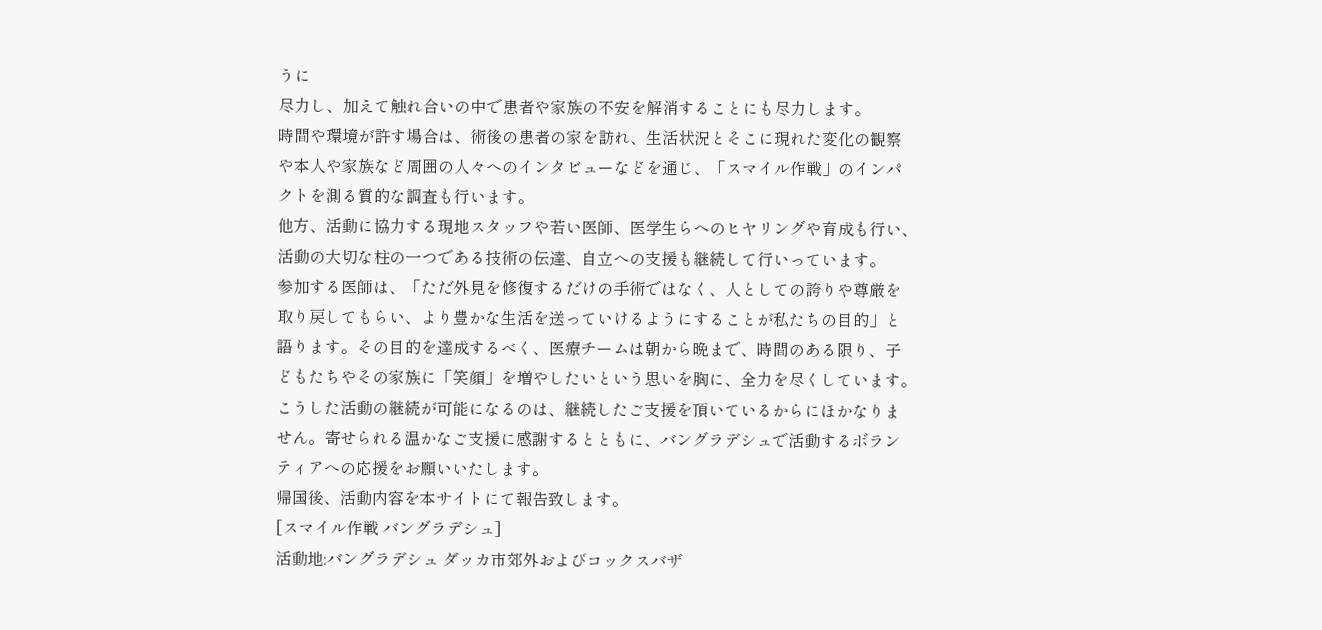うに
尽力し、加えて触れ合いの中で患者や家族の不安を解消することにも尽力します。
時間や環境が許す場合は、術後の患者の家を訪れ、生活状況とそこに現れた変化の観察
や本人や家族など周囲の人々へのインタビューなどを通じ、「スマイル作戦」のインパ
クトを測る質的な調査も行います。
他方、活動に協力する現地スタッフや若い医師、医学生らへのヒヤリングや育成も行い、
活動の大切な柱の一つである技術の伝達、自立への支援も継続して行いっています。
参加する医師は、「ただ外見を修復するだけの手術ではなく、人としての誇りや尊厳を
取り戻してもらい、より豊かな生活を送っていけるようにすることが私たちの目的」と
語ります。その目的を達成するべく、医療チームは朝から晩まで、時間のある限り、子
どもたちやその家族に「笑顔」を増やしたいという思いを胸に、全力を尽くしています。
こうした活動の継続が可能になるのは、継続したご支援を頂いているからにほかなりま
せん。寄せられる温かなご支援に感謝するとともに、バングラデシュで活動するボラン
ティアへの応援をお願いいたします。
帰国後、活動内容を本サイトにて報告致します。
[スマイル作戦 バングラデシュ]
活動地:バングラデシュ ダッカ市郊外およびコックスバザ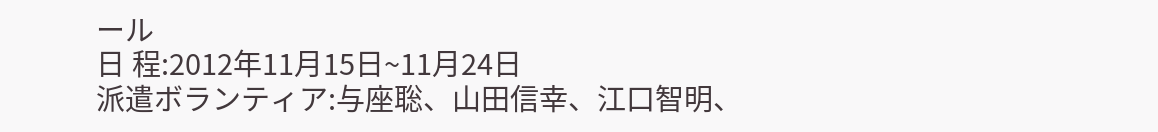ール
日 程:2012年11月15日~11月24日
派遣ボランティア:与座聡、山田信幸、江口智明、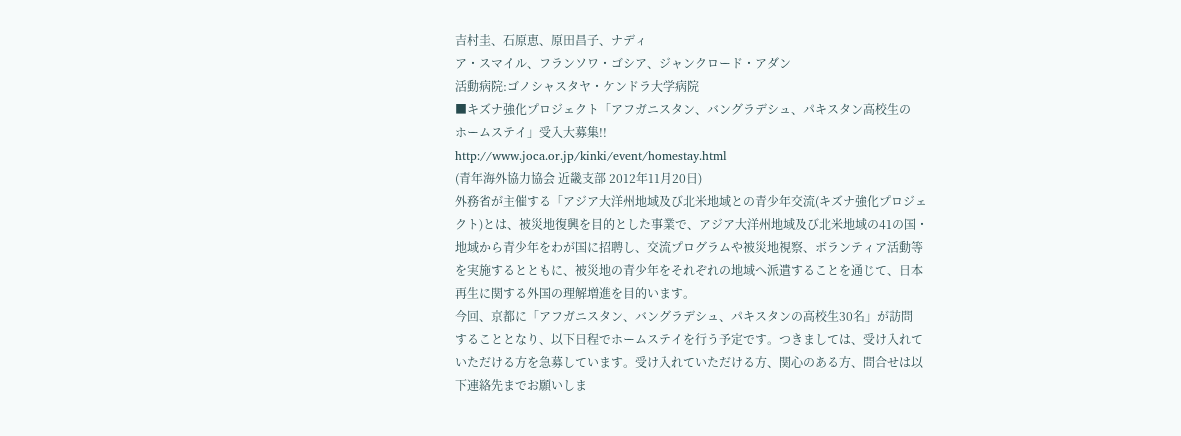吉村圭、石原恵、原田昌子、ナディ
ア・スマイル、フランソワ・ゴシア、ジャンクロード・アダン
活動病院:ゴノシャスタヤ・ケンドラ大学病院
■キズナ強化プロジェクト「アフガニスタン、バングラデシュ、パキスタン高校生の
ホームステイ」受入大募集!!
http://www.joca.or.jp/kinki/event/homestay.html
(青年海外協力協会 近畿支部 2012年11月20日)
外務省が主催する「アジア大洋州地域及び北米地域との青少年交流(キズナ強化プロジェ
クト)とは、被災地復興を目的とした事業で、アジア大洋州地域及び北米地域の41の国・
地域から青少年をわが国に招聘し、交流プログラムや被災地視察、ボランティア活動等
を実施するとともに、被災地の青少年をそれぞれの地域へ派遣することを通じて、日本
再生に関する外国の理解増進を目的います。
今回、京都に「アフガニスタン、バングラデシュ、パキスタンの高校生30名」が訪問
することとなり、以下日程でホームステイを行う予定です。つきましては、受け入れて
いただける方を急募しています。受け入れていただける方、関心のある方、問合せは以
下連絡先までお願いしま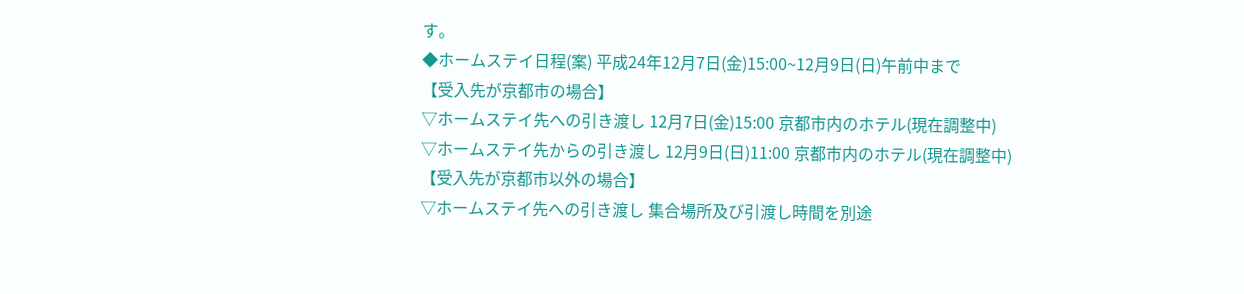す。
◆ホームステイ日程(案) 平成24年12月7日(金)15:00~12月9日(日)午前中まで
【受入先が京都市の場合】
▽ホームステイ先への引き渡し 12月7日(金)15:00 京都市内のホテル(現在調整中)
▽ホームステイ先からの引き渡し 12月9日(日)11:00 京都市内のホテル(現在調整中)
【受入先が京都市以外の場合】
▽ホームステイ先への引き渡し 集合場所及び引渡し時間を別途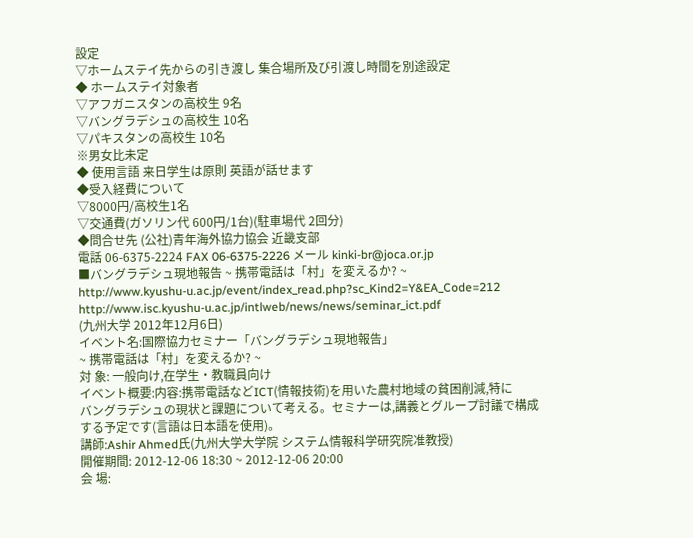設定
▽ホームステイ先からの引き渡し 集合場所及び引渡し時間を別途設定
◆ ホームステイ対象者
▽アフガニスタンの高校生 9名
▽バングラデシュの高校生 10名
▽パキスタンの高校生 10名
※男女比未定
◆ 使用言語 来日学生は原則 英語が話せます
◆受入経費について
▽8000円/高校生1名
▽交通費(ガソリン代 600円/1台)(駐車場代 2回分)
◆問合せ先 (公社)青年海外協力協会 近畿支部
電話 06-6375-2224 FAX 06-6375-2226 メール kinki-br@joca.or.jp
■バングラデシュ現地報告 ~ 携帯電話は「村」を変えるか? ~
http://www.kyushu-u.ac.jp/event/index_read.php?sc_Kind2=Y&EA_Code=212
http://www.isc.kyushu-u.ac.jp/intlweb/news/news/seminar_ict.pdf
(九州大学 2012年12月6日)
イベント名:国際協力セミナー「バングラデシュ現地報告」
~ 携帯電話は「村」を変えるか? ~
対 象: 一般向け,在学生・教職員向け
イベント概要:内容:携帯電話などICT(情報技術)を用いた農村地域の貧困削減,特に
バングラデシュの現状と課題について考える。セミナーは,講義とグループ討議で構成
する予定です(言語は日本語を使用)。
講師:Ashir Ahmed氏(九州大学大学院 システム情報科学研究院准教授)
開催期間: 2012-12-06 18:30 ~ 2012-12-06 20:00
会 場: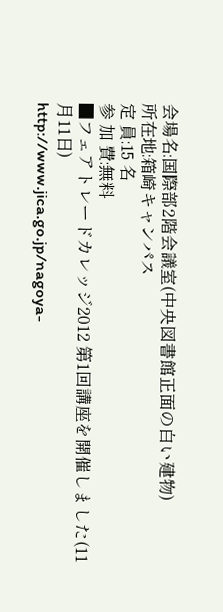会場名:国際部2階会議室(中央図書館正面の白い建物)
所在地:箱崎キャンパス
定 員:15 名
参 加 費:無料
■フェアトレードカレッジ2012 第1回講座を開催しました(11月11日)
http://www.jica.go.jp/nagoya-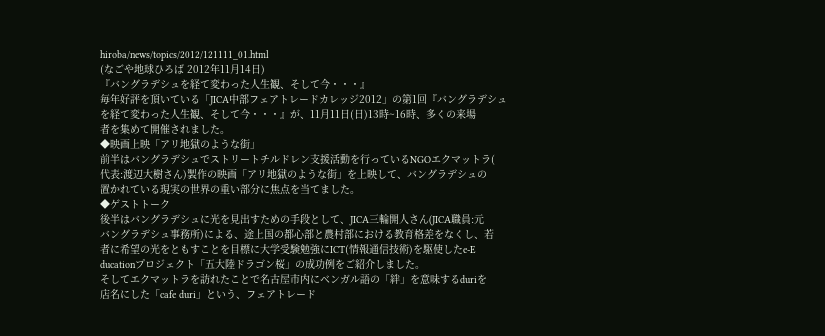hiroba/news/topics/2012/121111_01.html
(なごや地球ひろば 2012年11月14日)
『バングラデシュを経て変わった人生観、そして今・・・』
毎年好評を頂いている「JICA中部フェアトレードカレッジ2012」の第1回『バングラデシュ
を経て変わった人生観、そして今・・・』が、11月11日(日)13時~16時、多くの来場
者を集めて開催されました。
◆映画上映「アリ地獄のような街」
前半はバングラデシュでストリートチルドレン支援活動を行っているNGOエクマットラ(
代表:渡辺大樹さん)製作の映画「アリ地獄のような街」を上映して、バングラデシュの
置かれている現実の世界の重い部分に焦点を当てました。
◆ゲストトーク
後半はバングラデシュに光を見出すための手段として、JICA三輪開人さん(JICA職員:元
バングラデシュ事務所)による、途上国の都心部と農村部における教育格差をなくし、若
者に希望の光をともすことを目標に大学受験勉強にICT(情報通信技術)を駆使したe-E
ducationプロジェクト「五大陸ドラゴン桜」の成功例をご紹介しました。
そしてエクマットラを訪れたことで名古屋市内にベンガル語の「絆」を意味するduriを
店名にした「cafe duri」という、フェアトレード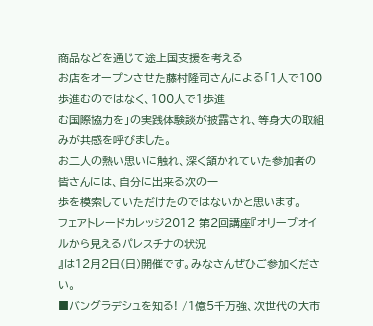商品などを通じて途上国支援を考える
お店をオープンさせた藤村隆司さんによる「1人で100歩進むのではなく、100人で1歩進
む国際協力を」の実践体験談が披露され、等身大の取組みが共感を呼びました。
お二人の熱い思いに触れ、深く頷かれていた参加者の皆さんには、自分に出来る次の一
歩を模索していただけたのではないかと思います。
フェアトレードカレッジ2012 第2回講座『オリーブオイルから見えるパレスチナの状況
』は12月2日(日)開催です。みなさんぜひご参加ください。
■バングラデシュを知る! /1億5千万強、次世代の大市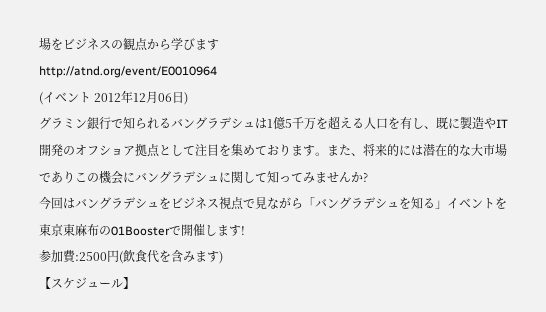場をビジネスの観点から学びます
http://atnd.org/event/E0010964
(イベント 2012年12月06日)
グラミン銀行で知られるバングラデシュは1億5千万を超える人口を有し、既に製造やIT
開発のオフショア拠点として注目を集めております。また、将来的には潜在的な大市場
でありこの機会にバングラデシュに関して知ってみませんか?
今回はバングラデシュをビジネス視点で見ながら「バングラデシュを知る」イベントを
東京東麻布の01Boosterで開催します!
参加費:2500円(飲食代を含みます)
【スケジュール】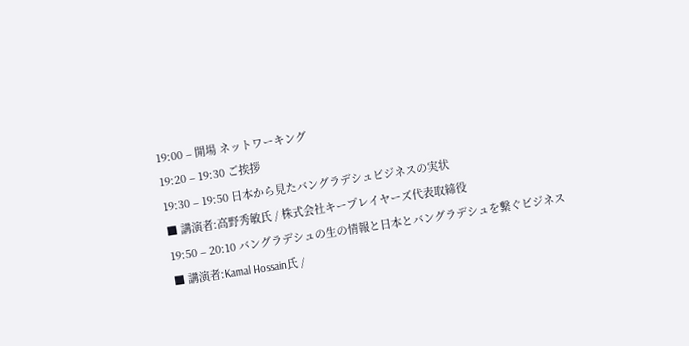19:00 – 開場 ネットワーキング
19:20 – 19:30 ご挨拶
19:30 – 19:50 日本から見たバングラデシュビジネスの実状
■ 講演者:高野秀敏氏 / 株式会社キープレイヤーズ代表取締役
19:50 – 20:10 バングラデシュの生の情報と日本とバングラデシュを繋ぐビジネス
■ 講演者:Kamal Hossain氏 /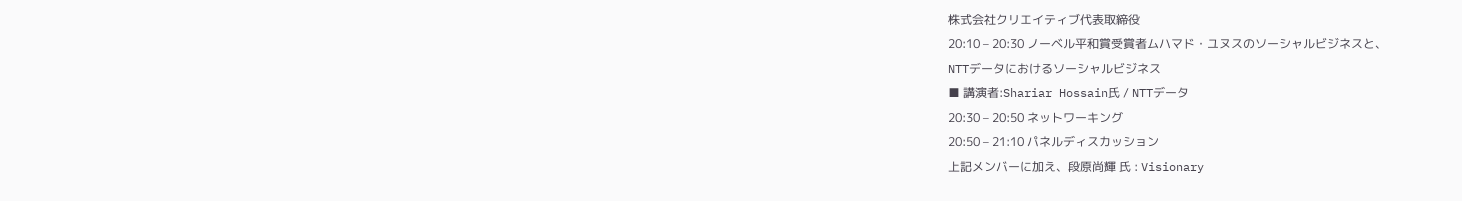株式会社クリエイティブ代表取締役
20:10 – 20:30 ノーベル平和賞受賞者ムハマド・ユヌスのソーシャルビジネスと、
NTTデータにおけるソーシャルビジネス
■ 講演者:Shariar Hossain氏 / NTTデータ
20:30 – 20:50 ネットワーキング
20:50 – 21:10 パネルディスカッション
上記メンバーに加え、段原尚輝 氏 : Visionary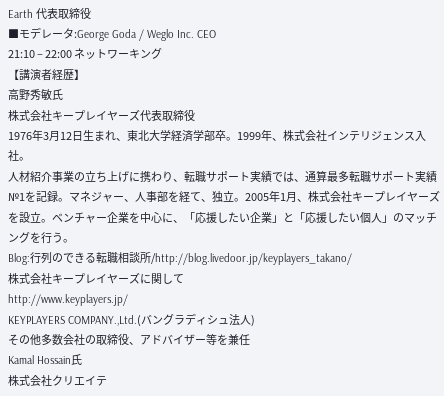Earth 代表取締役
■モデレータ:George Goda / Weglo Inc. CEO
21:10 – 22:00 ネットワーキング
【講演者経歴】
高野秀敏氏
株式会社キープレイヤーズ代表取締役
1976年3月12日生まれ、東北大学経済学部卒。1999年、株式会社インテリジェンス入社。
人材紹介事業の立ち上げに携わり、転職サポート実績では、通算最多転職サポート実績
№1を記録。マネジャー、人事部を経て、独立。2005年1月、株式会社キープレイヤーズ
を設立。ベンチャー企業を中心に、「応援したい企業」と「応援したい個人」のマッチ
ングを行う。
Blog:行列のできる転職相談所/http://blog.livedoor.jp/keyplayers_takano/
株式会社キープレイヤーズに関して
http://www.keyplayers.jp/
KEYPLAYERS COMPANY.,Ltd.(バングラディシュ法人)
その他多数会社の取締役、アドバイザー等を兼任
Kamal Hossain氏
株式会社クリエイテ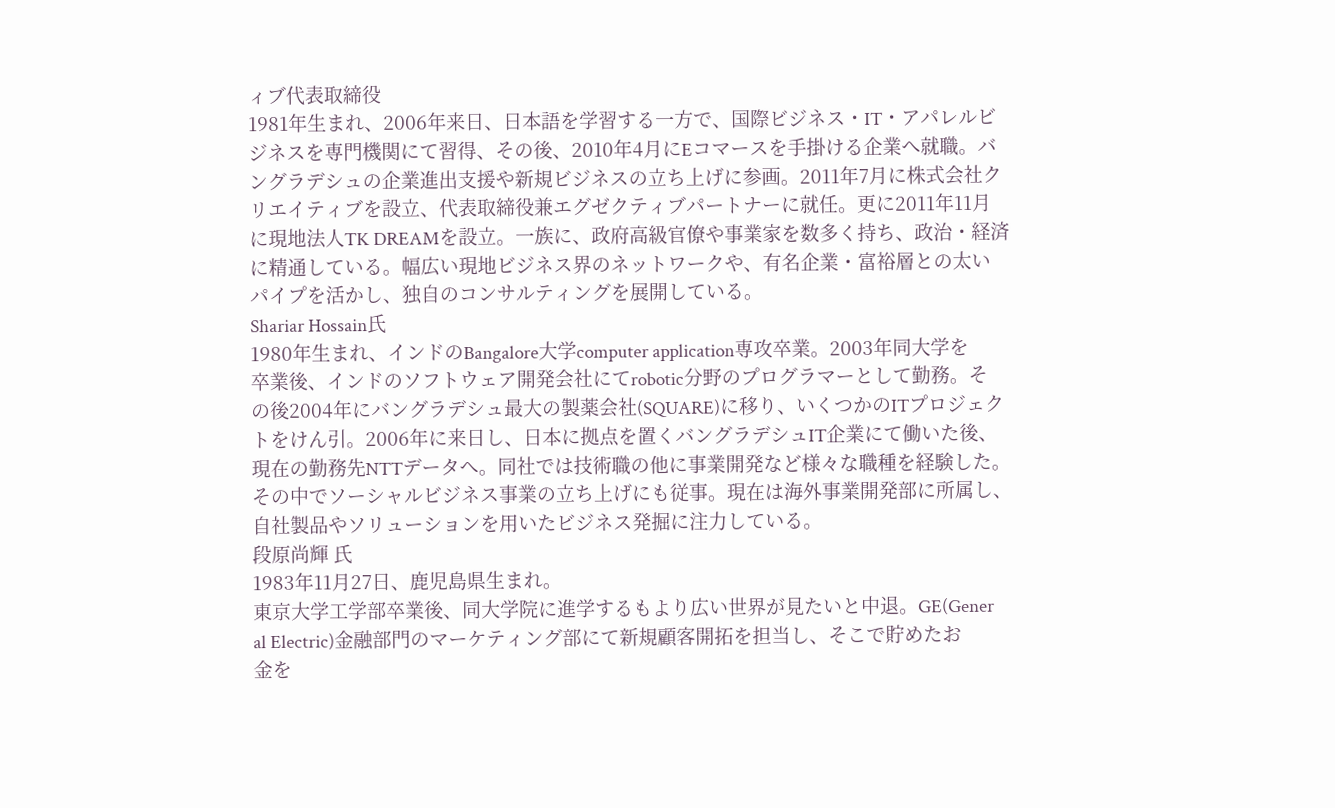ィブ代表取締役
1981年生まれ、2006年来日、日本語を学習する一方で、国際ビジネス・IT・アパレルビ
ジネスを専門機関にて習得、その後、2010年4月にEコマースを手掛ける企業へ就職。バ
ングラデシュの企業進出支援や新規ビジネスの立ち上げに参画。2011年7月に株式会社ク
リエイティブを設立、代表取締役兼エグゼクティブパートナーに就任。更に2011年11月
に現地法人TK DREAMを設立。一族に、政府高級官僚や事業家を数多く持ち、政治・経済
に精通している。幅広い現地ビジネス界のネットワークや、有名企業・富裕層との太い
パイプを活かし、独自のコンサルティングを展開している。
Shariar Hossain氏
1980年生まれ、インドのBangalore大学computer application専攻卒業。2003年同大学を
卒業後、インドのソフトウェア開発会社にてrobotic分野のプログラマーとして勤務。そ
の後2004年にバングラデシュ最大の製薬会社(SQUARE)に移り、いくつかのITプロジェク
トをけん引。2006年に来日し、日本に拠点を置くバングラデシュIT企業にて働いた後、
現在の勤務先NTTデータへ。同社では技術職の他に事業開発など様々な職種を経験した。
その中でソーシャルビジネス事業の立ち上げにも従事。現在は海外事業開発部に所属し、
自社製品やソリューションを用いたビジネス発掘に注力している。
段原尚輝 氏
1983年11月27日、鹿児島県生まれ。
東京大学工学部卒業後、同大学院に進学するもより広い世界が見たいと中退。GE(Gener
al Electric)金融部門のマーケティング部にて新規顧客開拓を担当し、そこで貯めたお
金を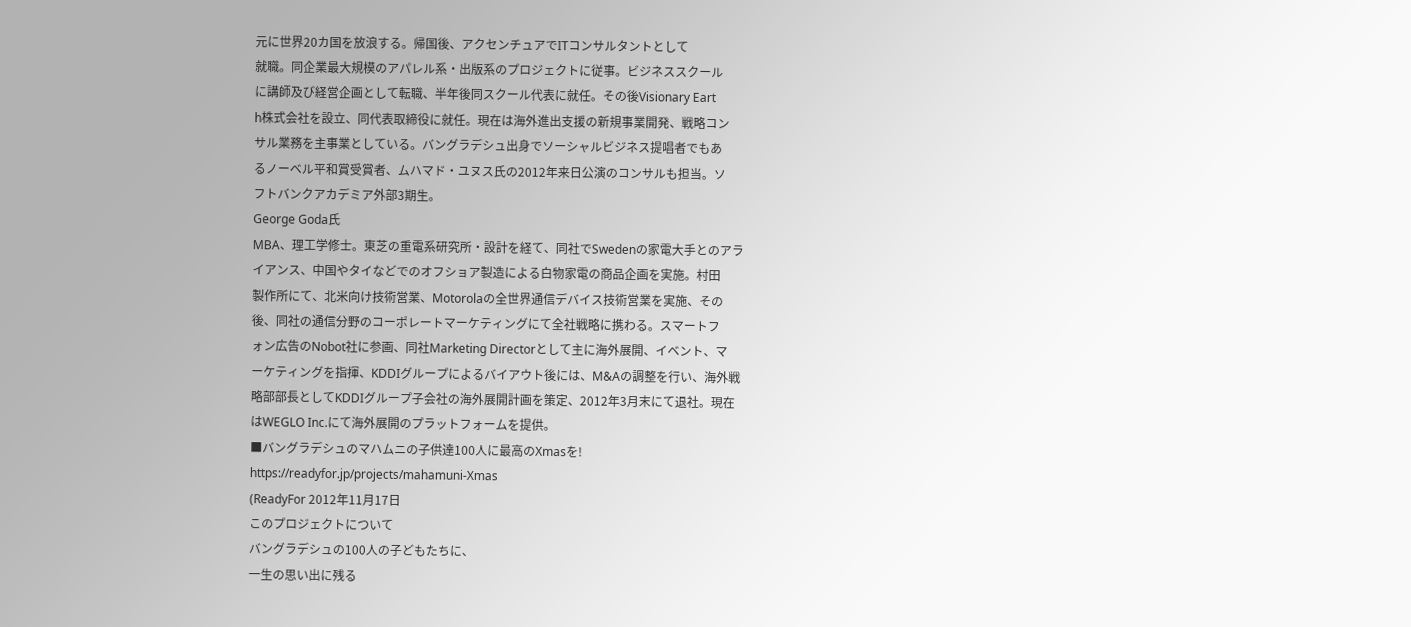元に世界20カ国を放浪する。帰国後、アクセンチュアでITコンサルタントとして
就職。同企業最大規模のアパレル系・出版系のプロジェクトに従事。ビジネススクール
に講師及び経営企画として転職、半年後同スクール代表に就任。その後Visionary Eart
h株式会社を設立、同代表取締役に就任。現在は海外進出支援の新規事業開発、戦略コン
サル業務を主事業としている。バングラデシュ出身でソーシャルビジネス提唱者でもあ
るノーベル平和賞受賞者、ムハマド・ユヌス氏の2012年来日公演のコンサルも担当。ソ
フトバンクアカデミア外部3期生。
George Goda氏
MBA、理工学修士。東芝の重電系研究所・設計を経て、同社でSwedenの家電大手とのアラ
イアンス、中国やタイなどでのオフショア製造による白物家電の商品企画を実施。村田
製作所にて、北米向け技術営業、Motorolaの全世界通信デバイス技術営業を実施、その
後、同社の通信分野のコーポレートマーケティングにて全社戦略に携わる。スマートフ
ォン広告のNobot社に参画、同社Marketing Directorとして主に海外展開、イベント、マ
ーケティングを指揮、KDDIグループによるバイアウト後には、M&Aの調整を行い、海外戦
略部部長としてKDDIグループ子会社の海外展開計画を策定、2012年3月末にて退社。現在
はWEGLO Inc.にて海外展開のプラットフォームを提供。
■バングラデシュのマハムニの子供達100人に最高のXmasを!
https://readyfor.jp/projects/mahamuni-Xmas
(ReadyFor 2012年11月17日
このプロジェクトについて
バングラデシュの100人の子どもたちに、
一生の思い出に残る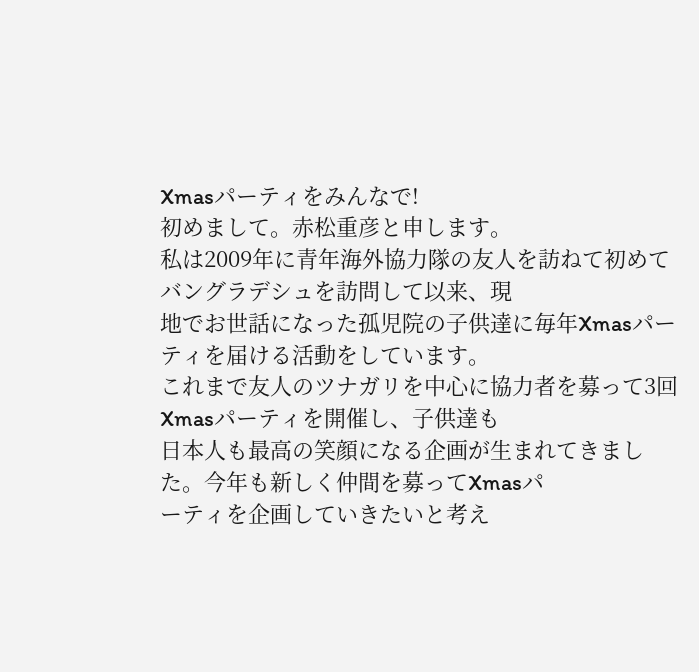Xmasパーティをみんなで!
初めまして。赤松重彦と申します。
私は2009年に青年海外協力隊の友人を訪ねて初めてバングラデシュを訪問して以来、現
地でお世話になった孤児院の子供達に毎年Xmasパーティを届ける活動をしています。
これまで友人のツナガリを中心に協力者を募って3回Xmasパーティを開催し、子供達も
日本人も最高の笑顔になる企画が生まれてきました。今年も新しく仲間を募ってXmasパ
ーティを企画していきたいと考え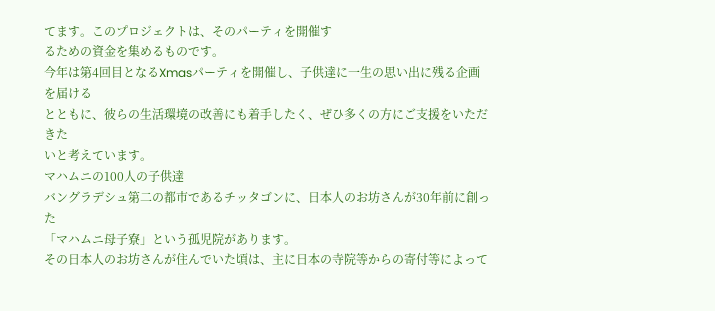てます。このプロジェクトは、そのパーティを開催す
るための資金を集めるものです。
今年は第4回目となるXmasパーティを開催し、子供達に一生の思い出に残る企画を届ける
とともに、彼らの生活環境の改善にも着手したく、ぜひ多くの方にご支援をいただきた
いと考えています。
マハムニの100人の子供達
バングラデシュ第二の都市であるチッタゴンに、日本人のお坊さんが30年前に創った
「マハムニ母子寮」という孤児院があります。
その日本人のお坊さんが住んでいた頃は、主に日本の寺院等からの寄付等によって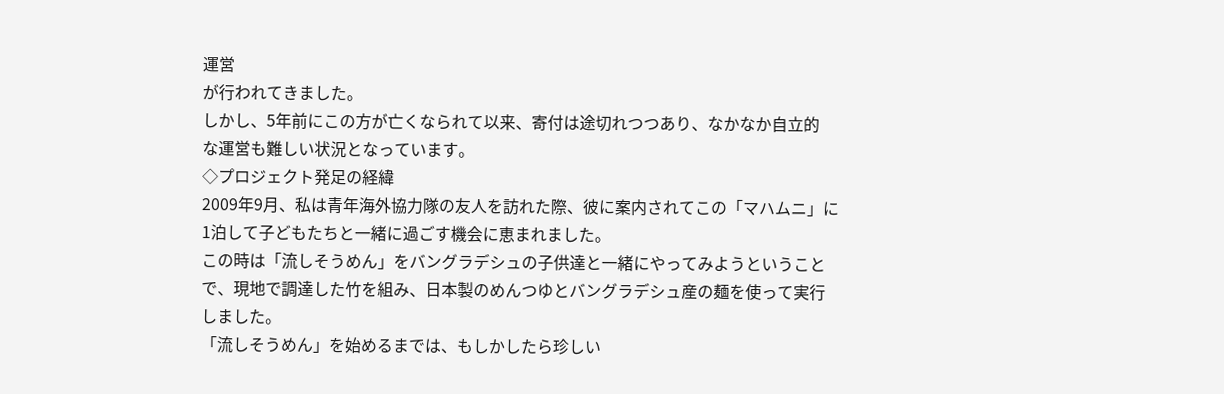運営
が行われてきました。
しかし、5年前にこの方が亡くなられて以来、寄付は途切れつつあり、なかなか自立的
な運営も難しい状況となっています。
◇プロジェクト発足の経緯
2009年9月、私は青年海外協力隊の友人を訪れた際、彼に案内されてこの「マハムニ」に
1泊して子どもたちと一緒に過ごす機会に恵まれました。
この時は「流しそうめん」をバングラデシュの子供達と一緒にやってみようということ
で、現地で調達した竹を組み、日本製のめんつゆとバングラデシュ産の麺を使って実行
しました。
「流しそうめん」を始めるまでは、もしかしたら珍しい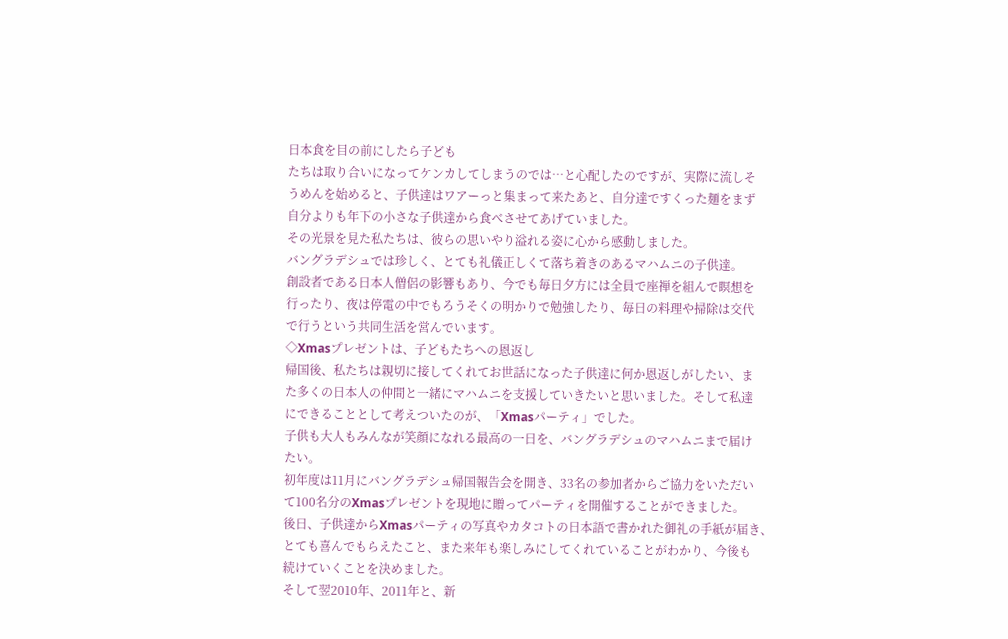日本食を目の前にしたら子ども
たちは取り合いになってケンカしてしまうのでは…と心配したのですが、実際に流しそ
うめんを始めると、子供達はワアーっと集まって来たあと、自分達ですくった麺をまず
自分よりも年下の小さな子供達から食べさせてあげていました。
その光景を見た私たちは、彼らの思いやり溢れる姿に心から感動しました。
バングラデシュでは珍しく、とても礼儀正しくて落ち着きのあるマハムニの子供達。
創設者である日本人僧侶の影響もあり、今でも毎日夕方には全員で座禅を組んで瞑想を
行ったり、夜は停電の中でもろうそくの明かりで勉強したり、毎日の料理や掃除は交代
で行うという共同生活を営んでいます。
◇Xmasプレゼントは、子どもたちへの恩返し
帰国後、私たちは親切に接してくれてお世話になった子供達に何か恩返しがしたい、ま
た多くの日本人の仲間と一緒にマハムニを支援していきたいと思いました。そして私達
にできることとして考えついたのが、「Xmasパーティ」でした。
子供も大人もみんなが笑顔になれる最高の一日を、バングラデシュのマハムニまで届け
たい。
初年度は11月にバングラデシュ帰国報告会を開き、33名の参加者からご協力をいただい
て100名分のXmasプレゼントを現地に贈ってパーティを開催することができました。
後日、子供達からXmasパーティの写真やカタコトの日本語で書かれた御礼の手紙が届き、
とても喜んでもらえたこと、また来年も楽しみにしてくれていることがわかり、今後も
続けていくことを決めました。
そして翌2010年、2011年と、新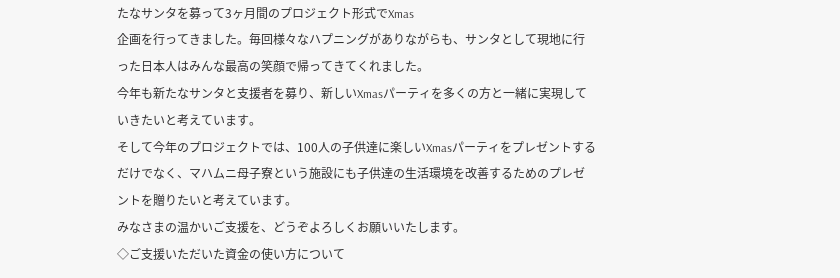たなサンタを募って3ヶ月間のプロジェクト形式でXmas
企画を行ってきました。毎回様々なハプニングがありながらも、サンタとして現地に行
った日本人はみんな最高の笑顔で帰ってきてくれました。
今年も新たなサンタと支援者を募り、新しいXmasパーティを多くの方と一緒に実現して
いきたいと考えています。
そして今年のプロジェクトでは、100人の子供達に楽しいXmasパーティをプレゼントする
だけでなく、マハムニ母子寮という施設にも子供達の生活環境を改善するためのプレゼ
ントを贈りたいと考えています。
みなさまの温かいご支援を、どうぞよろしくお願いいたします。
◇ご支援いただいた資金の使い方について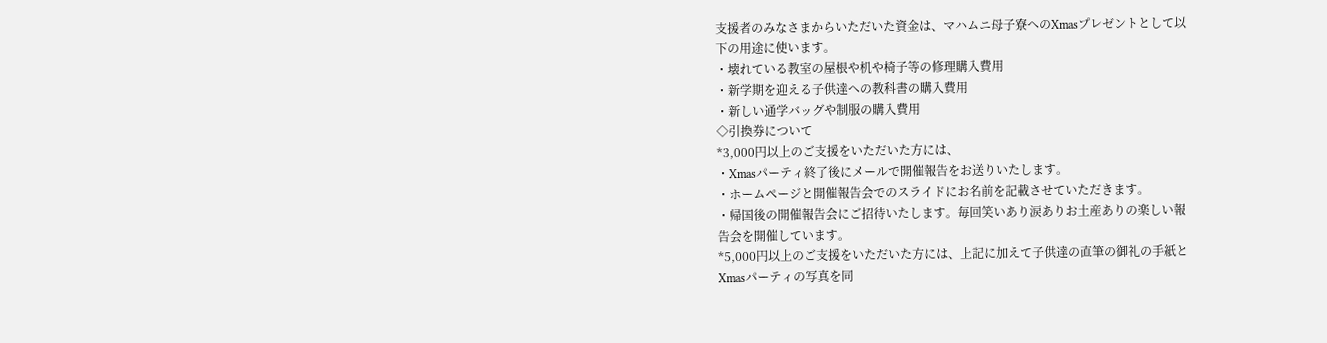支援者のみなさまからいただいた資金は、マハムニ母子寮へのXmasプレゼントとして以
下の用途に使います。
・壊れている教室の屋根や机や椅子等の修理購入費用
・新学期を迎える子供達への教科書の購入費用
・新しい通学バッグや制服の購入費用
◇引換券について
*3,000円以上のご支援をいただいた方には、
・Xmasパーティ終了後にメールで開催報告をお送りいたします。
・ホームページと開催報告会でのスライドにお名前を記載させていただきます。
・帰国後の開催報告会にご招待いたします。毎回笑いあり涙ありお土産ありの楽しい報
告会を開催しています。
*5,000円以上のご支援をいただいた方には、上記に加えて子供達の直筆の御礼の手紙と
Xmasパーティの写真を同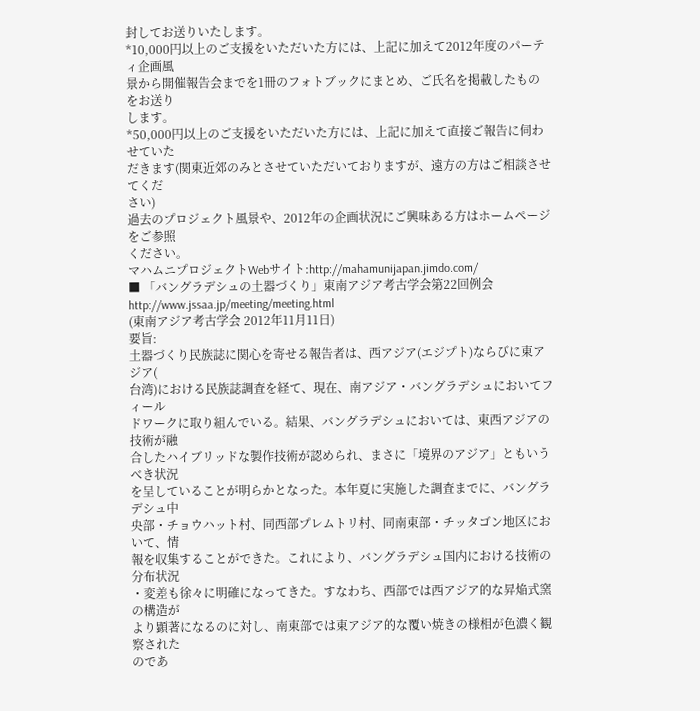封してお送りいたします。
*10,000円以上のご支援をいただいた方には、上記に加えて2012年度のパーティ企画風
景から開催報告会までを1冊のフォトブックにまとめ、ご氏名を掲載したものをお送り
します。
*50,000円以上のご支援をいただいた方には、上記に加えて直接ご報告に伺わせていた
だきます(関東近郊のみとさせていただいておりますが、遠方の方はご相談させてくだ
さい)
過去のプロジェクト風景や、2012年の企画状況にご興味ある方はホームページをご参照
ください。
マハムニプロジェクトWebサイト:http://mahamunijapan.jimdo.com/
■ 「バングラデシュの土器づくり」東南アジア考古学会第22回例会
http://www.jssaa.jp/meeting/meeting.html
(東南アジア考古学会 2012年11月11日)
要旨:
土器づくり民族誌に関心を寄せる報告者は、西アジア(エジプト)ならびに東アジア(
台湾)における民族誌調査を経て、現在、南アジア・バングラデシュにおいてフィール
ドワークに取り組んでいる。結果、バングラデシュにおいては、東西アジアの技術が融
合したハイブリッドな製作技術が認められ、まさに「境界のアジア」ともいうべき状況
を呈していることが明らかとなった。本年夏に実施した調査までに、バングラデシュ中
央部・チョウハット村、同西部プレムトリ村、同南東部・チッタゴン地区において、情
報を収集することができた。これにより、バングラデシュ国内における技術の分布状況
・変差も徐々に明確になってきた。すなわち、西部では西アジア的な昇焔式窯の構造が
より顕著になるのに対し、南東部では東アジア的な覆い焼きの様相が色濃く観察された
のであ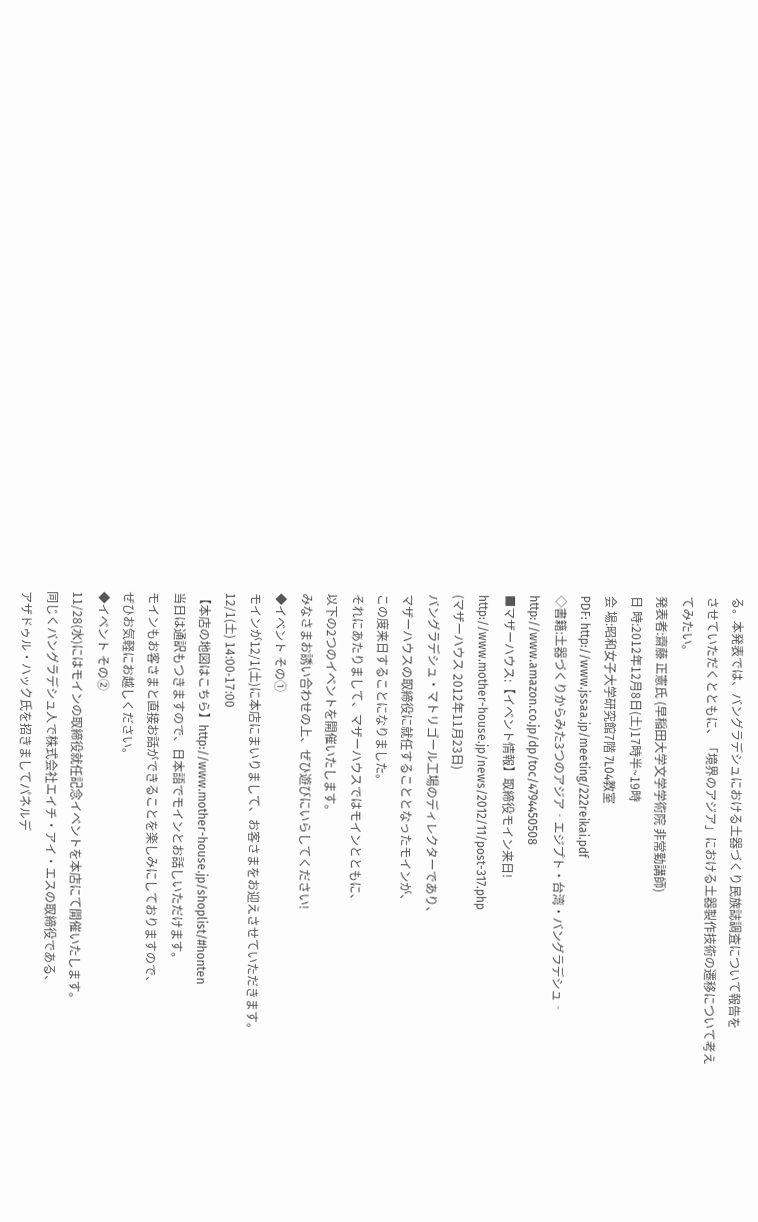る。本発表では、バングラデシュにおける土器づくり民族誌調査について報告を
させていただくとともに、「境界のアジア」における土器製作技術の遷移について考え
てみたい。
発表者:齋藤 正憲氏 (早稲田大学文学学術院 非常勤講師)
日 時:2012年12月8日(土)17時半~19時
会 場:昭和女子大学研究館7階 7L04教室
PDF: http://www.jssaa.jp/meeting/222reikai.pdf
◇書籍:土器づくりからみた3つのアジア‐エジプト・台湾・バングラデシュ‐
http://www.amazon.co.jp/dp/toc/4794450508
■マザーハウス:【イベント情報】取締役モイン来日!
http://www.mother-house.jp/news/2012/11/post-317.php
(マザーハウス 2012年11月23日)
バングラデシュ・マトリゴール工場のディレクターであり、
マザーハウスの取締役に就任することとなったモインが、
この度来日することになりました。
それにあたりまして、マザーハウスではモインとともに、
以下の2つのイベントを開催いたします。
みなさまお誘い合わせの上、ぜひ遊びにいらしてください!
◆イベント その①
モインが12/1(土)に本店にまいりまして、お客さまをお迎えさせていただきます。
12/1(土) 14:00-17:00
【本店の地図はこちら】http://www.mother-house.jp/shoplist/#honten
当日は通訳もつきますので、日本語でモインとお話しいただけます。
モインもお客さまと直接お話ができることを楽しみにしておりますので、
ぜひお気軽にお越しください。
◆イベント その②
11/28(水)にはモインの取締役就任記念イベントを本店にて開催いたします。
同じくバングラデシュ人で株式会社エイチ・アイ・エスの取締役である、
アザドゥル・ハック氏を招きましてパネルデ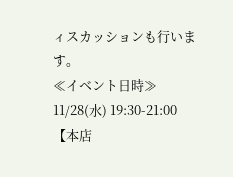ィスカッションも行います。
≪イベント日時≫
11/28(水) 19:30-21:00
【本店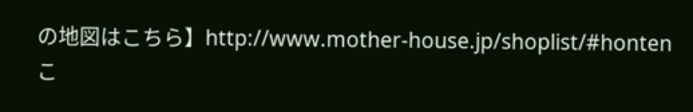の地図はこちら】http://www.mother-house.jp/shoplist/#honten
こ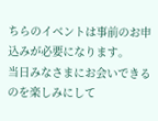ちらのイベントは事前のお申込みが必要になります。
当日みなさまにお会いできるのを楽しみにして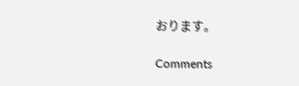おります。

Comments